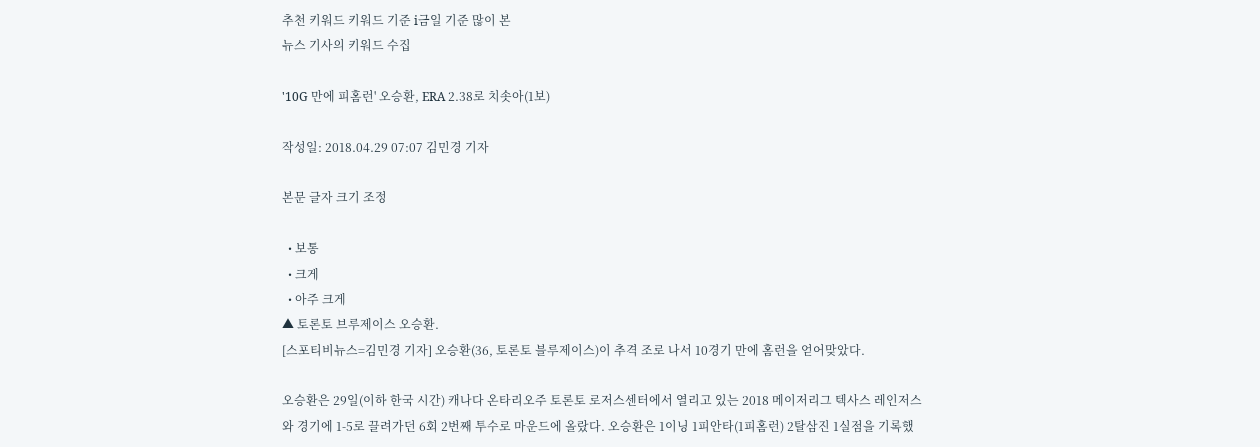추천 키워드 키워드 기준 i금일 기준 많이 본
뉴스 기사의 키워드 수집

'10G 만에 피홈런' 오승환, ERA 2.38로 치솟아(1보)

작성일: 2018.04.29 07:07 김민경 기자

본문 글자 크기 조정

  • 보통
  • 크게
  • 아주 크게
▲ 토론토 브루제이스 오승환.
[스포티비뉴스=김민경 기자] 오승환(36, 토론토 블루제이스)이 추격 조로 나서 10경기 만에 홈런을 얻어맞았다.

오승환은 29일(이하 한국 시간) 캐나다 온타리오주 토론토 로저스센터에서 열리고 있는 2018 메이저리그 텍사스 레인저스와 경기에 1-5로 끌려가던 6회 2번째 투수로 마운드에 올랐다. 오승환은 1이닝 1피안타(1피홈런) 2탈삼진 1실점을 기록했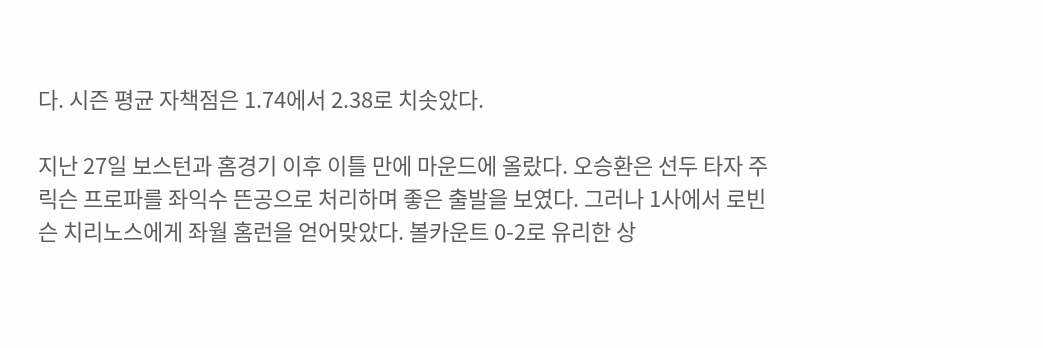다. 시즌 평균 자책점은 1.74에서 2.38로 치솟았다.

지난 27일 보스턴과 홈경기 이후 이틀 만에 마운드에 올랐다. 오승환은 선두 타자 주릭슨 프로파를 좌익수 뜬공으로 처리하며 좋은 출발을 보였다. 그러나 1사에서 로빈슨 치리노스에게 좌월 홈런을 얻어맞았다. 볼카운트 0-2로 유리한 상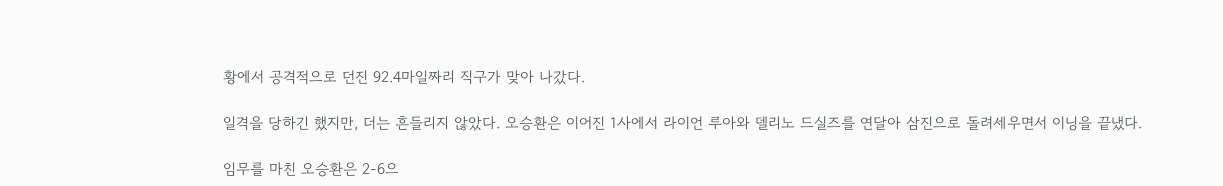황에서 공격적으로 던진 92.4마일짜리 직구가 맞아 나갔다.

일격을 당하긴 했지만, 더는 흔들리지 않았다. 오승환은 이어진 1사에서 라이언 루아와 델리노 드실즈를 연달아 삼진으로 돌려세우면서 이닝을 끝냈다.

임무를 마친 오승환은 2-6으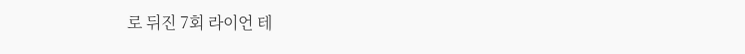로 뒤진 7회 라이언 테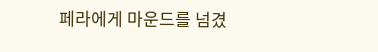페라에게 마운드를 넘겼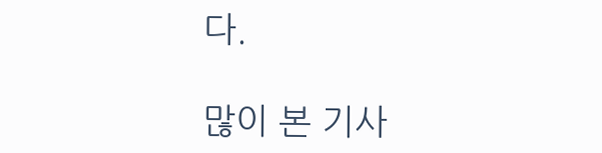다.

많이 본 기사